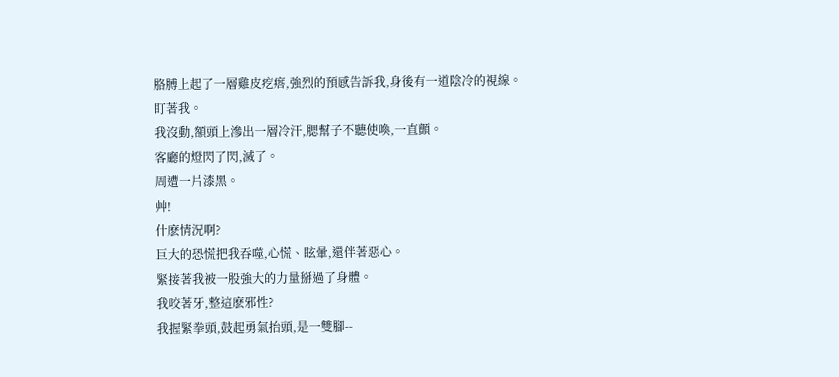胳膊上起了一層雞皮疙瘩,強烈的預感告訴我,身後有一道陰冷的視線。
盯著我。
我沒動,額頭上滲出一層冷汗,腮幫子不聽使喚,一直顫。
客廳的燈閃了閃,滅了。
周遭一片漆黑。
艸!
什麽情況啊?
巨大的恐慌把我吞噬,心慌、眩暈,還伴著惡心。
緊接著我被一股強大的力量掰過了身體。
我咬著牙,整這麽邪性?
我握緊拳頭,鼓起勇氣抬頭,是一雙腳--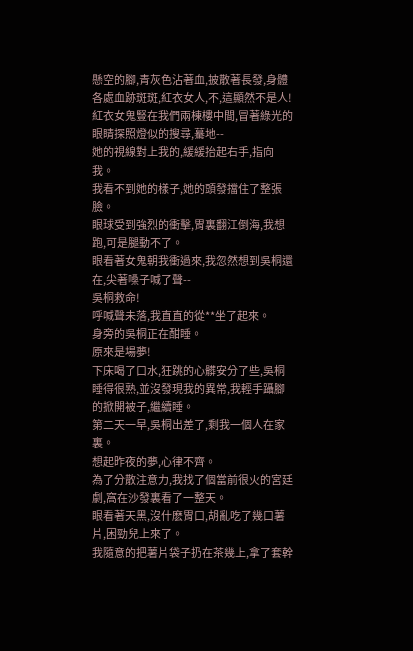懸空的腳,青灰色沾著血,披散著長發,身體各處血跡斑斑,紅衣女人,不,這顯然不是人!
紅衣女鬼豎在我們兩棟樓中間,冒著綠光的眼睛探照燈似的搜尋,驀地--
她的視線對上我的,緩緩抬起右手,指向我。
我看不到她的樣子,她的頭發擋住了整張臉。
眼球受到強烈的衝擊,胃裏翻江倒海,我想跑,可是腿動不了。
眼看著女鬼朝我衝過來,我忽然想到吳桐還在,尖著嗓子喊了聲--
吳桐救命!
呼喊聲未落,我直直的從**坐了起來。
身旁的吳桐正在酣睡。
原來是場夢!
下床喝了口水,狂跳的心髒安分了些,吳桐睡得很熟,並沒發現我的異常,我輕手躡腳的掀開被子,繼續睡。
第二天一早,吳桐出差了,剩我一個人在家裏。
想起昨夜的夢,心律不齊。
為了分散注意力,我找了個當前很火的宮廷劇,窩在沙發裏看了一整天。
眼看著天黑,沒什麽胃口,胡亂吃了幾口薯片,困勁兒上來了。
我隨意的把薯片袋子扔在茶幾上,拿了套幹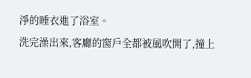淨的睡衣進了浴室。
洗完澡出來,客廳的窗戶全都被風吹開了,撞上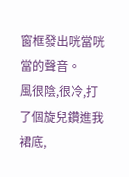窗框發出咣當咣當的聲音。
風很陰,很冷,打了個旋兒鑽進我裙底,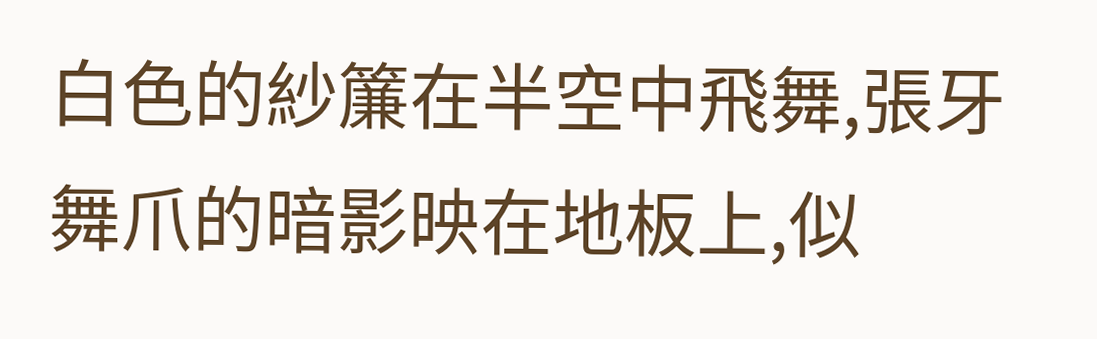白色的紗簾在半空中飛舞,張牙舞爪的暗影映在地板上,似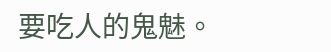要吃人的鬼魅。